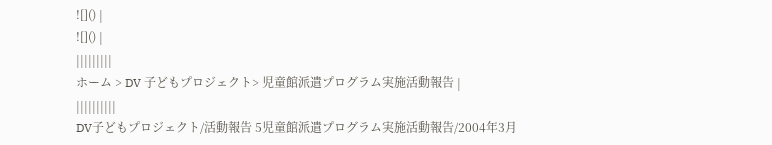![]() |
![]() |
|||||||||
ホーム > DV 子どもプロジェクト> 児童館派遣プログラム実施活動報告 |
||||||||||
DV子どもプロジェクト/活動報告 5児童館派遣プログラム実施活動報告/2004年3月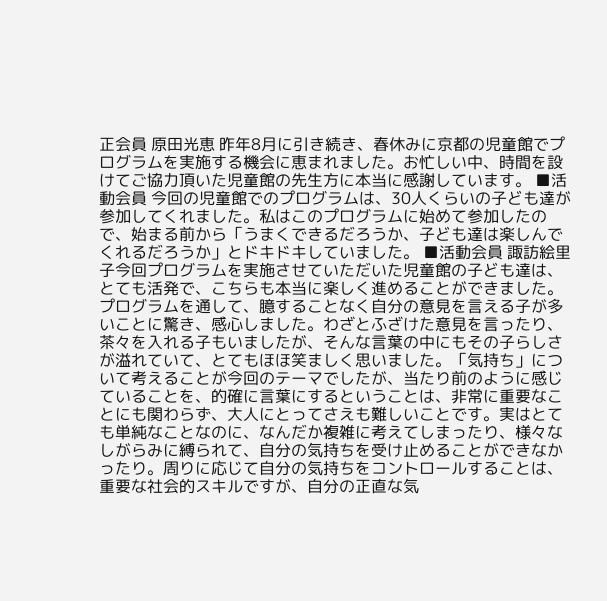正会員 原田光恵 昨年8月に引き続き、春休みに京都の児童館でプログラムを実施する機会に恵まれました。お忙しい中、時間を設けてご協力頂いた児童館の先生方に本当に感謝しています。 ■活動会員 今回の児童館でのプログラムは、30人くらいの子ども達が参加してくれました。私はこのプログラムに始めて参加したので、始まる前から「うまくできるだろうか、子ども達は楽しんでくれるだろうか」とドキドキしていました。 ■活動会員 諏訪絵里子今回プログラムを実施させていただいた児童館の子ども達は、とても活発で、こちらも本当に楽しく進めることができました。プログラムを通して、臆することなく自分の意見を言える子が多いことに驚き、感心しました。わざとふざけた意見を言ったり、茶々を入れる子もいましたが、そんな言葉の中にもその子らしさが溢れていて、とてもほほ笑ましく思いました。「気持ち」について考えることが今回のテーマでしたが、当たり前のように感じていることを、的確に言葉にするということは、非常に重要なことにも関わらず、大人にとってさえも難しいことです。実はとても単純なことなのに、なんだか複雑に考えてしまったり、様々なしがらみに縛られて、自分の気持ちを受け止めることができなかったり。周りに応じて自分の気持ちをコントロールすることは、重要な社会的スキルですが、自分の正直な気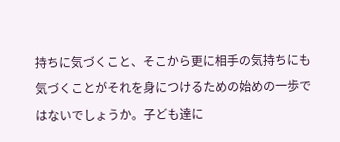持ちに気づくこと、そこから更に相手の気持ちにも気づくことがそれを身につけるための始めの一歩ではないでしょうか。子ども達に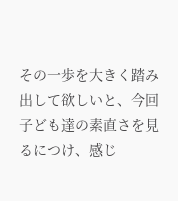その一歩を大きく踏み出して欲しいと、今回子ども達の素直さを見るにつけ、感じ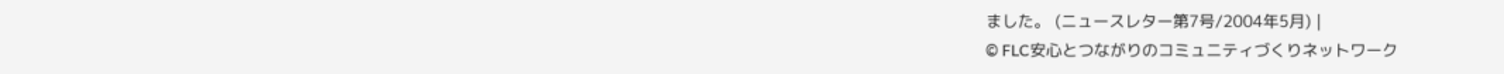ました。 (ニュースレター第7号/2004年5月) |
© FLC安心とつながりのコミュニティづくりネットワーク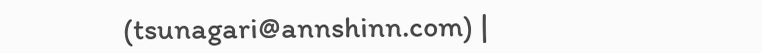(tsunagari@annshinn.com) |